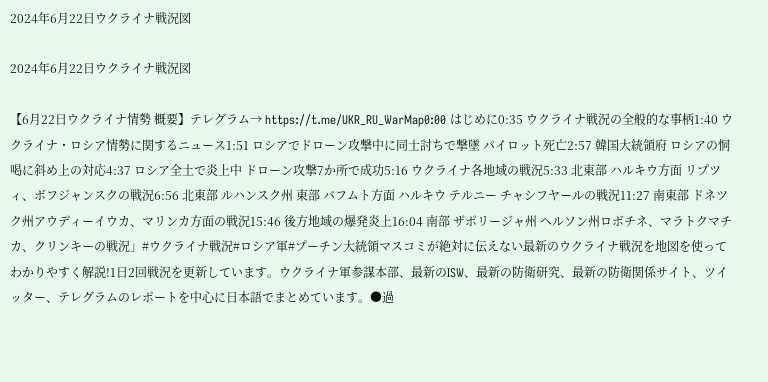2024年6月22日ウクライナ戦況図

2024年6月22日ウクライナ戦況図

【6月22日ウクライナ情勢 概要】テレグラム→ https://t.me/UKR_RU_WarMap0:00 はじめに0:35 ウクライナ戦況の全般的な事柄1:40 ウクライナ・ロシア情勢に関するニュース1:51 ロシアでドローン攻撃中に同士討ちで撃墜 パイロット死亡2:57 韓国大統領府 ロシアの恫喝に斜め上の対応4:37 ロシア全土で炎上中 ドローン攻撃7か所で成功5:16 ウクライナ各地域の戦況5:33 北東部 ハルキウ方面 リプツィ、ボフジャンスクの戦況6:56 北東部 ルハンスク州 東部 バフムト方面 ハルキウ テルニー チャシフヤールの戦況11:27 南東部 ドネツク州アウディーイウカ、マリンカ方面の戦況15:46 後方地域の爆発炎上16:04 南部 ザポリージャ州 ヘルソン州ロボチネ、マラトクマチカ、クリンキーの戦況」#ウクライナ戦況#ロシア軍#プーチン大統領マスコミが絶対に伝えない最新のウクライナ戦況を地図を使ってわかりやすく解説!1日2回戦況を更新しています。ウクライナ軍参謀本部、最新のISW、最新の防衛研究、最新の防衛関係サイト、ツイッター、テレグラムのレポートを中心に日本語でまとめています。●過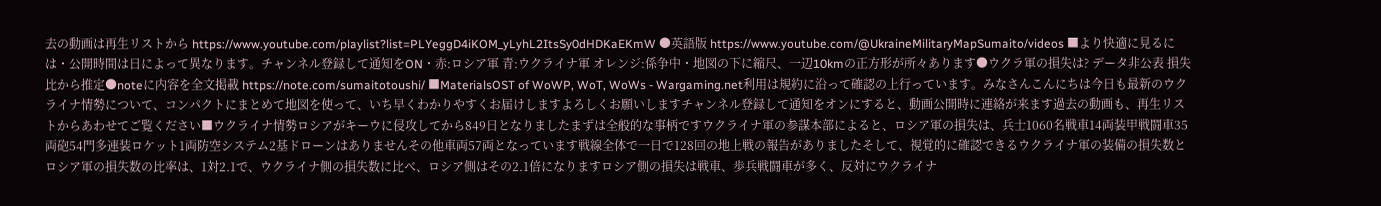去の動画は再生リストから https://www.youtube.com/playlist?list=PLYeggD4iKOM_yLyhL2ItsSy0dHDKaEKmW ●英語版 https://www.youtube.com/@UkraineMilitaryMapSumaito/videos ■より快適に見るには・公開時間は日によって異なります。チャンネル登録して通知をON・赤:ロシア軍 青:ウクライナ軍 オレンジ:係争中・地図の下に縮尺、一辺10kmの正方形が所々あります●ウクラ軍の損失は? データ非公表 損失比から推定●noteに内容を全文掲載 https://note.com/sumaitotoushi/ ■MaterialsOST of WoWP, WoT, WoWs - Wargaming.net利用は規約に沿って確認の上行っています。みなさんこんにちは今日も最新のウクライナ情勢について、コンパクトにまとめて地図を使って、いち早くわかりやすくお届けしますよろしくお願いしますチャンネル登録して通知をオンにすると、動画公開時に連絡が来ます過去の動画も、再生リストからあわせてご覧ください■ウクライナ情勢ロシアがキーウに侵攻してから849日となりましたまずは全般的な事柄ですウクライナ軍の参謀本部によると、ロシア軍の損失は、兵士1060名戦車14両装甲戦闘車35両砲54門多連装ロケット1両防空システム2基ドローンはありませんその他車両57両となっています戦線全体で一日で128回の地上戦の報告がありましたそして、視覚的に確認できるウクライナ軍の装備の損失数とロシア軍の損失数の比率は、1対2.1で、ウクライナ側の損失数に比べ、ロシア側はその2.1倍になりますロシア側の損失は戦車、歩兵戦闘車が多く、反対にウクライナ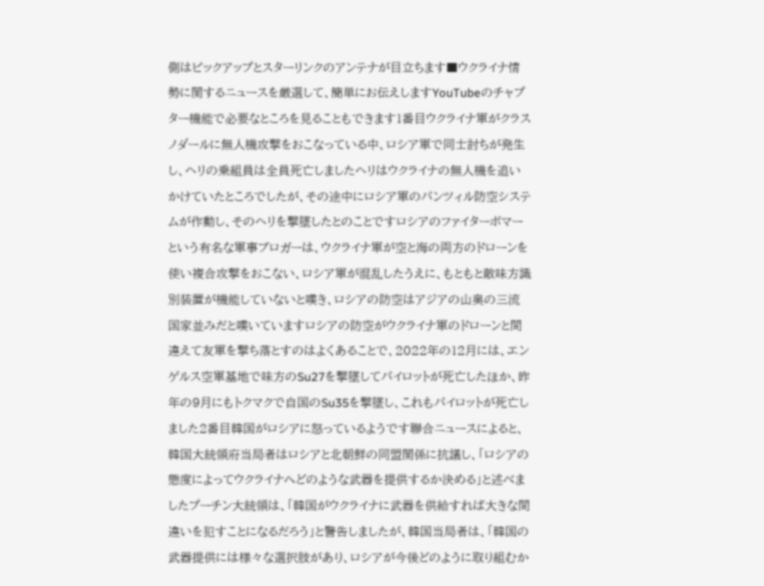側はピックアップとスターリンクのアンテナが目立ちます■ウクライナ情勢に関するニュースを厳選して、簡単にお伝えしますYouTubeのチャプター機能で必要なところを見ることもできます1番目ウクライナ軍がクラスノダールに無人機攻撃をおこなっている中、ロシア軍で同士討ちが発生し、ヘリの乗組員は全員死亡しましたヘリはウクライナの無人機を追いかけていたところでしたが、その途中にロシア軍のパンツィル防空システムが作動し、そのヘリを撃墜したとのことですロシアのファイターボマーという有名な軍事ブロガーは、ウクライナ軍が空と海の両方のドローンを使い複合攻撃をおこない、ロシア軍が混乱したうえに、もともと敵味方識別装置が機能していないと嘆き、ロシアの防空はアジアの山奥の三流国家並みだと嘆いていますロシアの防空がウクライナ軍のドローンと間違えて友軍を撃ち落とすのはよくあることで、2022年の12月には、エンゲルス空軍基地で味方のSu27を撃墜してパイロットが死亡したほか、昨年の9月にもトクマクで自国のSu35を撃墜し、これもパイロットが死亡しました2番目韓国がロシアに怒っているようです聯合ニュースによると、韓国大統領府当局者はロシアと北朝鮮の同盟関係に抗議し、「ロシアの態度によってウクライナへどのような武器を提供するか決める」と述べましたプーチン大統領は、「韓国がウクライナに武器を供給すれば大きな間違いを犯すことになるだろう」と警告しましたが、韓国当局者は、「韓国の武器提供には様々な選択肢があり、ロシアが今後どのように取り組むか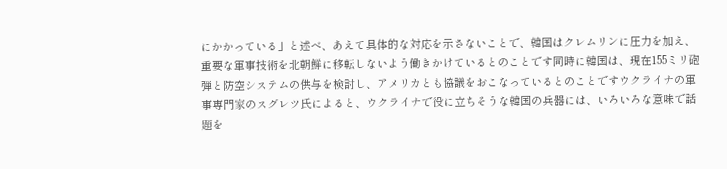にかかっている」と述べ、あえて具体的な対応を示さないことで、韓国はクレムリンに圧力を加え、重要な軍事技術を北朝鮮に移転しないよう働きかけているとのことです同時に韓国は、現在155ミリ砲弾と防空システムの供与を検討し、アメリカとも協議をおこなっているとのことですウクライナの軍事専門家のスグレツ氏によると、ウクライナで役に立ちそうな韓国の兵器には、いろいろな意味で話題を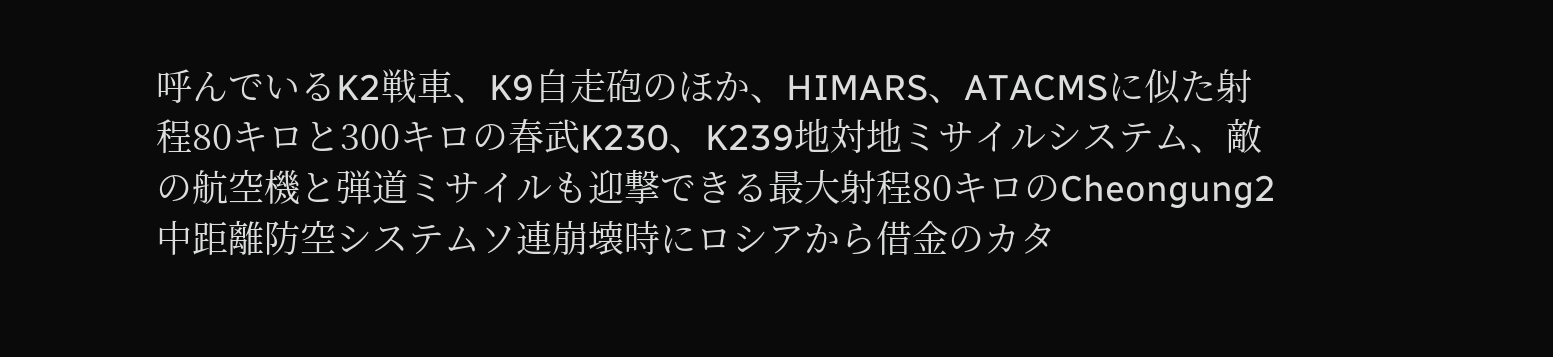呼んでいるK2戦車、K9自走砲のほか、HIMARS、ATACMSに似た射程80キロと300キロの春武K230、K239地対地ミサイルシステム、敵の航空機と弾道ミサイルも迎撃できる最大射程80キロのCheongung2中距離防空システムソ連崩壊時にロシアから借金のカタ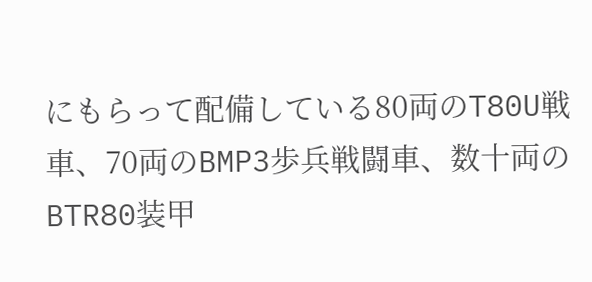にもらって配備している80両のT80U戦車、70両のBMP3歩兵戦闘車、数十両のBTR80装甲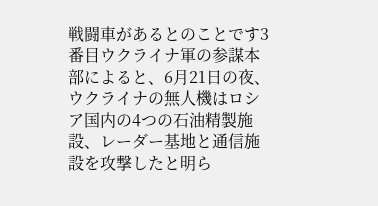戦闘車があるとのことです3番目ウクライナ軍の参謀本部によると、6月21日の夜、ウクライナの無人機はロシア国内の4つの石油精製施設、レーダー基地と通信施設を攻撃したと明ら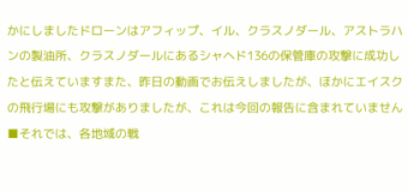かにしましたドローンはアフィップ、イル、クラスノダール、アストラハンの製油所、クラスノダールにあるシャヘド136の保管庫の攻撃に成功したと伝えていますまた、昨日の動画でお伝えしましたが、ほかにエイスクの飛行場にも攻撃がありましたが、これは今回の報告に含まれていません■それでは、各地域の戦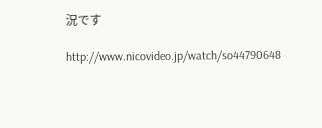況です

http://www.nicovideo.jp/watch/so44790648